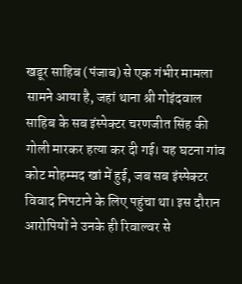खडूर साहिब (पंजाब) से एक गंभीर मामला सामने आया है, जहां थाना श्री गोइंदवाल साहिब के सब इंस्पेक्टर चरणजीत सिंह की गोली मारकर हत्या कर दी गई। यह घटना गांव कोट मोहम्मद खां में हुई, जब सब इंस्पेक्टर विवाद निपटाने के लिए पहुंचा था। इस दौरान आरोपियों ने उनके ही रिवाल्वर से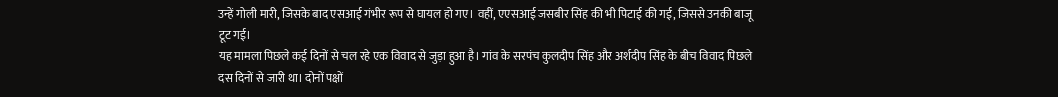उन्हें गोली मारी, जिसके बाद एसआई गंभीर रूप से घायल हो गए। वहीं, एएसआई जसबीर सिंह की भी पिटाई की गई, जिससे उनकी बाजू टूट गई।
यह मामला पिछले कई दिनों से चल रहे एक विवाद से जुड़ा हुआ है। गांव के सरपंच कुलदीप सिंह और अर्शदीप सिंह के बीच विवाद पिछले दस दिनों से जारी था। दोनों पक्षों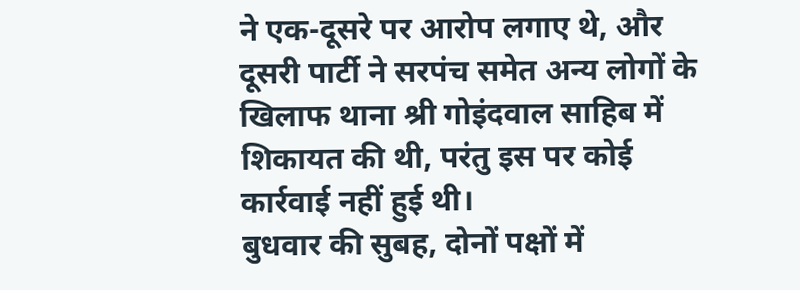ने एक-दूसरे पर आरोप लगाए थे, और दूसरी पार्टी ने सरपंच समेत अन्य लोगों के खिलाफ थाना श्री गोइंदवाल साहिब में शिकायत की थी, परंतु इस पर कोई कार्रवाई नहीं हुई थी।
बुधवार की सुबह, दोनों पक्षों में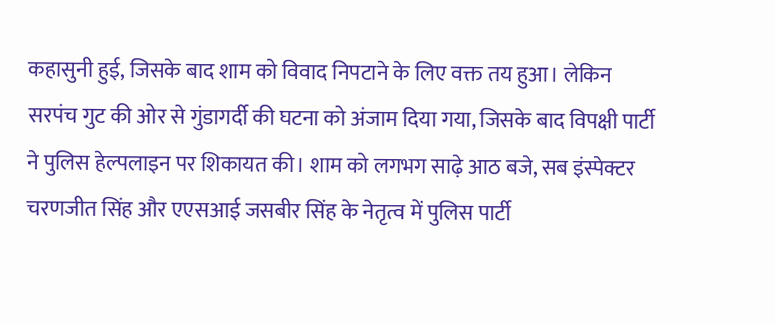कहासुनी हुई, जिसके बाद शाम को विवाद निपटाने के लिए वक्त तय हुआ। लेकिन सरपंच गुट की ओर से गुंडागर्दी की घटना को अंजाम दिया गया, जिसके बाद विपक्षी पार्टी ने पुलिस हेल्पलाइन पर शिकायत की। शाम को लगभग साढ़े आठ बजे, सब इंस्पेक्टर चरणजीत सिंह और एएसआई जसबीर सिंह के नेतृत्व में पुलिस पार्टी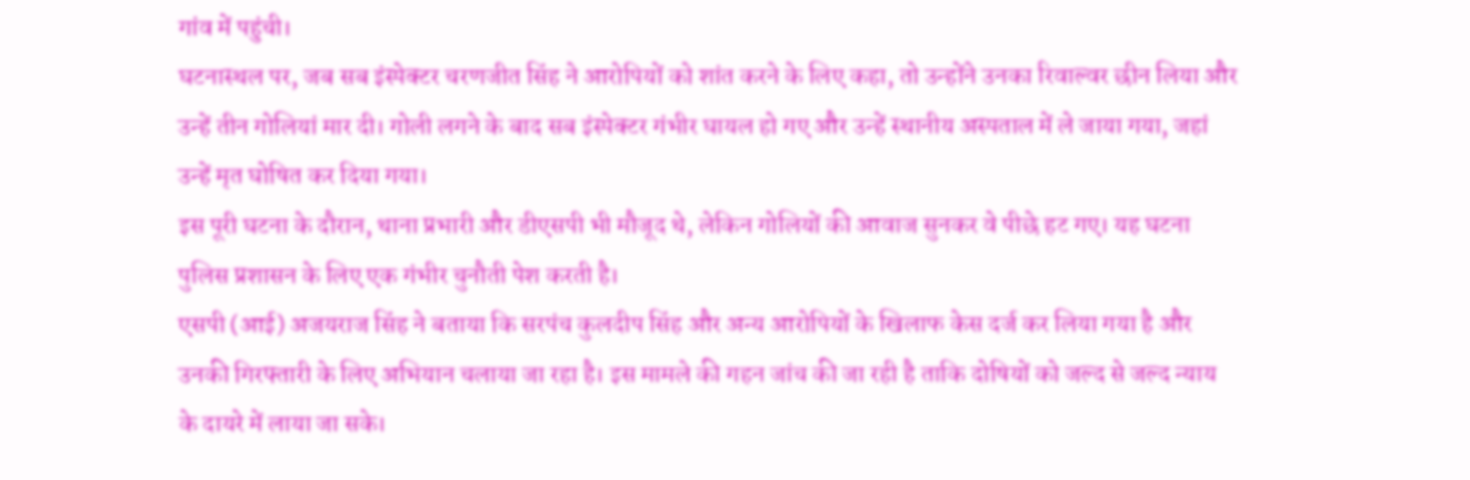गांव में पहुंची।
घटनास्थल पर, जब सब इंस्पेक्टर चरणजीत सिंह ने आरोपियों को शांत करने के लिए कहा, तो उन्होंने उनका रिवाल्वर छीन लिया और उन्हें तीन गोलियां मार दी। गोली लगने के बाद सब इंस्पेक्टर गंभीर घायल हो गए और उन्हें स्थानीय अस्पताल में ले जाया गया, जहां उन्हें मृत घोषित कर दिया गया।
इस पूरी घटना के दौरान, थाना प्रभारी और डीएसपी भी मौजूद थे, लेकिन गोलियों की आवाज सुनकर वे पीछे हट गए। यह घटना पुलिस प्रशासन के लिए एक गंभीर चुनौती पेश करती है।
एसपी (आई) अजयराज सिंह ने बताया कि सरपंच कुलदीप सिंह और अन्य आरोपियों के खिलाफ केस दर्ज कर लिया गया है और उनकी गिरफ्तारी के लिए अभियान चलाया जा रहा है। इस मामले की गहन जांच की जा रही है ताकि दोषियों को जल्द से जल्द न्याय के दायरे में लाया जा सके।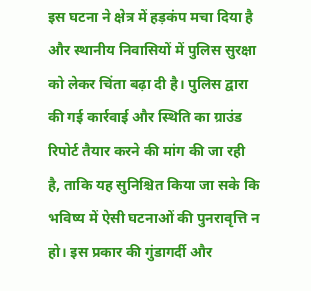इस घटना ने क्षेत्र में हड़कंप मचा दिया है और स्थानीय निवासियों में पुलिस सुरक्षा को लेकर चिंता बढ़ा दी है। पुलिस द्वारा की गई कार्रवाई और स्थिति का ग्राउंड रिपोर्ट तैयार करने की मांग की जा रही है, ताकि यह सुनिश्चित किया जा सके कि भविष्य में ऐसी घटनाओं की पुनरावृत्ति न हो। इस प्रकार की गुंडागर्दी और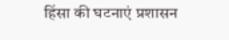हिंसा की घटनाएं प्रशासन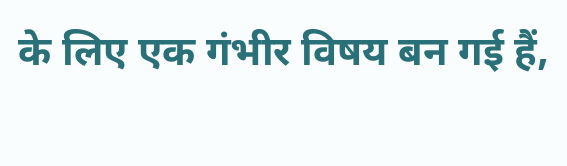के लिए एक गंभीर विषय बन गई हैं,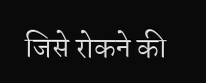जिसे रोकने की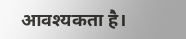आवश्यकता है।